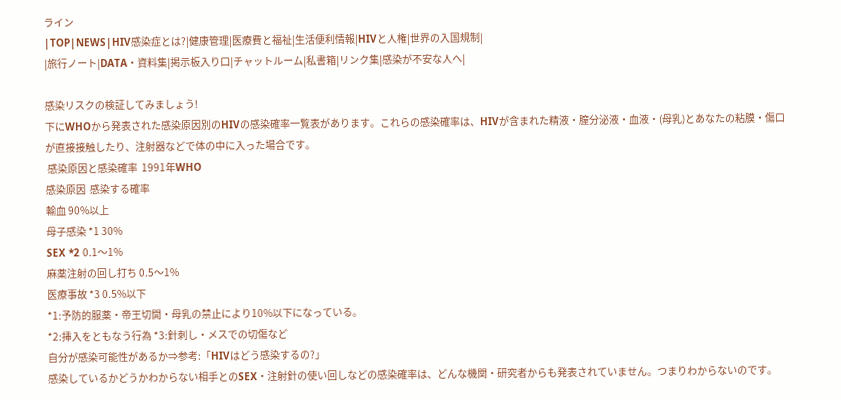ライン
|TOP|NEWS|HIV感染症とは?|健康管理|医療費と福祉|生活便利情報|HIVと人権|世界の入国規制|
|旅行ノート|DATA・資料集|掲示板入り口|チャットルーム|私書箱|リンク集|感染が不安な人へ|

感染リスクの検証してみましょう!
下にWHOから発表された感染原因別のHIVの感染確率一覧表があります。これらの感染確率は、HIVが含まれた精液・膣分泌液・血液・(母乳)とあなたの粘膜・傷口が直接接触したり、注射器などで体の中に入った場合です。
 感染原因と感染確率  1991年WHO
感染原因  感染する確率
輸血 90%以上
母子感染 *1 30%
SEX *2 0.1〜1%
麻薬注射の回し打ち 0.5〜1%
医療事故 *3 0.5%以下
*1:予防的服薬・帝王切開・母乳の禁止により10%以下になっている。
*2:挿入をともなう行為 *3:針刺し・メスでの切傷など
自分が感染可能性があるか⇒参考:「HIVはどう感染するの?」
感染しているかどうかわからない相手とのSEX・注射針の使い回しなどの感染確率は、どんな機関・研究者からも発表されていません。つまりわからないのです。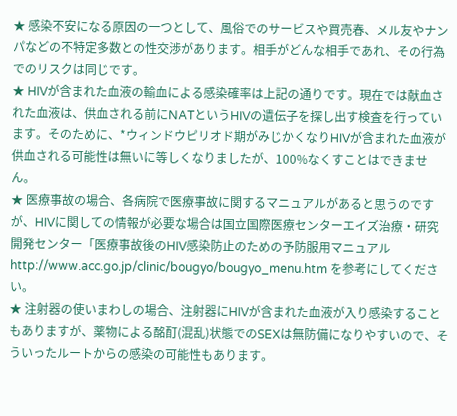★ 感染不安になる原因の一つとして、風俗でのサービスや買売春、メル友やナンパなどの不特定多数との性交渉があります。相手がどんな相手であれ、その行為でのリスクは同じです。
★ HIVが含まれた血液の輸血による感染確率は上記の通りです。現在では献血された血液は、供血される前にNATというHIVの遺伝子を探し出す検査を行っています。そのために、*ウィンドウピリオド期がみじかくなりHIVが含まれた血液が供血される可能性は無いに等しくなりましたが、100%なくすことはできません。
★ 医療事故の場合、各病院で医療事故に関するマニュアルがあると思うのですが、HIVに関しての情報が必要な場合は国立国際医療センターエイズ治療・研究開発センター「医療事故後のHIV感染防止のための予防服用マニュアルhttp://www.acc.go.jp/clinic/bougyo/bougyo_menu.htm を参考にしてください。
★ 注射器の使いまわしの場合、注射器にHIVが含まれた血液が入り感染することもありますが、薬物による酩酊(混乱)状態でのSEXは無防備になりやすいので、そういったルートからの感染の可能性もあります。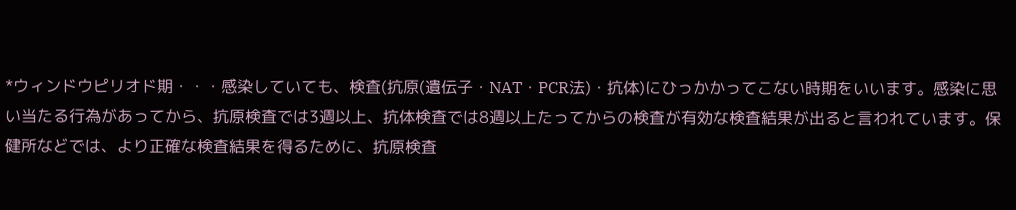*ウィンドウピリオド期・・・感染していても、検査(抗原(遺伝子・NAT・PCR法)・抗体)にひっかかってこない時期をいいます。感染に思い当たる行為があってから、抗原検査では3週以上、抗体検査では8週以上たってからの検査が有効な検査結果が出ると言われています。保健所などでは、より正確な検査結果を得るために、抗原検査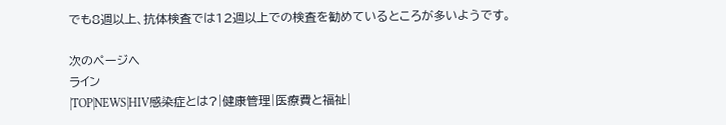でも8週以上、抗体検査では12週以上での検査を勧めているところが多いようです。

次のページへ
ライン
|TOP|NEWS|HIV感染症とは?|健康管理|医療費と福祉|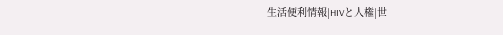生活便利情報|HIVと人権|世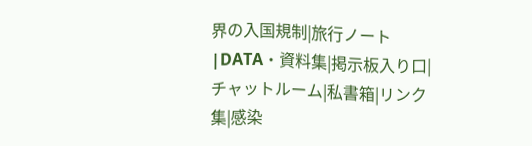界の入国規制|旅行ノート|DATA・資料集|掲示板入り口|チャットルーム|私書箱|リンク集|感染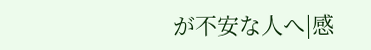が不安な人へ|感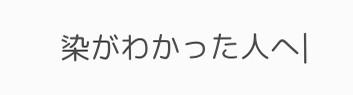染がわかった人へ|